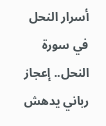أسرار النحل في سورة النحل.. إعجاز رباني يدهش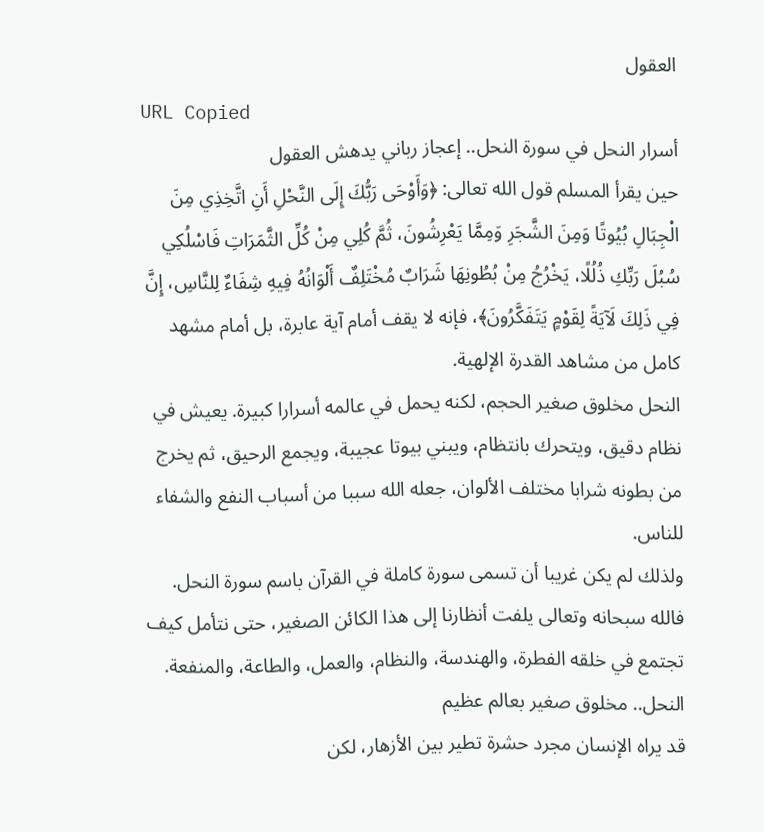العقول
URL Copied
أسرار النحل في سورة النحل.. إعجاز رباني يدهش العقول
حين يقرأ المسلم قول الله تعالى: ﴿وَأَوْحَى رَبُّكَ إِلَى النَّحْلِ أَنِ اتَّخِذِي مِنَ الْجِبَالِ بُيُوتًا وَمِنَ الشَّجَرِ وَمِمَّا يَعْرِشُونَ، ثُمَّ كُلِي مِنْ كُلِّ الثَّمَرَاتِ فَاسْلُكِي سُبُلَ رَبِّكِ ذُلُلًا، يَخْرُجُ مِنْ بُطُونِهَا شَرَابٌ مُخْتَلِفٌ أَلْوَانُهُ فِيهِ شِفَاءٌ لِلنَّاسِ، إِنَّ فِي ذَلِكَ لَآيَةً لِقَوْمٍ يَتَفَكَّرُونَ﴾، فإنه لا يقف أمام آية عابرة، بل أمام مشهد كامل من مشاهد القدرة الإلهية.
النحل مخلوق صغير الحجم، لكنه يحمل في عالمه أسرارا كبيرة. يعيش في نظام دقيق، ويتحرك بانتظام، ويبني بيوتا عجيبة، ويجمع الرحيق، ثم يخرج من بطونه شرابا مختلف الألوان، جعله الله سببا من أسباب النفع والشفاء للناس.
ولذلك لم يكن غريبا أن تسمى سورة كاملة في القرآن باسم سورة النحل. فالله سبحانه وتعالى يلفت أنظارنا إلى هذا الكائن الصغير، حتى نتأمل كيف تجتمع في خلقه الفطرة، والهندسة، والنظام، والعمل، والطاعة، والمنفعة.
النحل.. مخلوق صغير بعالم عظيم
قد يراه الإنسان مجرد حشرة تطير بين الأزهار، لكن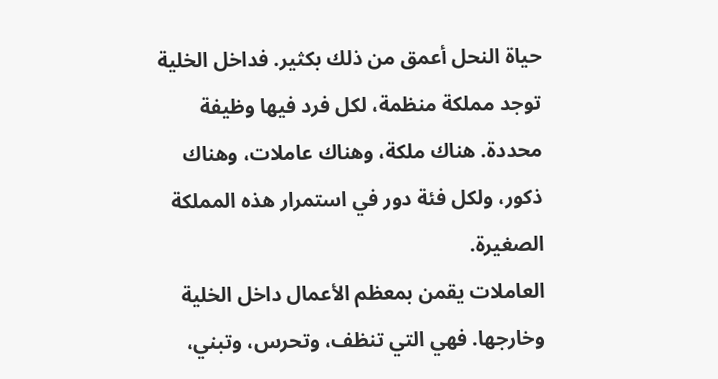حياة النحل أعمق من ذلك بكثير. فداخل الخلية توجد مملكة منظمة، لكل فرد فيها وظيفة محددة. هناك ملكة، وهناك عاملات، وهناك ذكور، ولكل فئة دور في استمرار هذه المملكة الصغيرة.
العاملات يقمن بمعظم الأعمال داخل الخلية وخارجها. فهي التي تنظف، وتحرس، وتبني،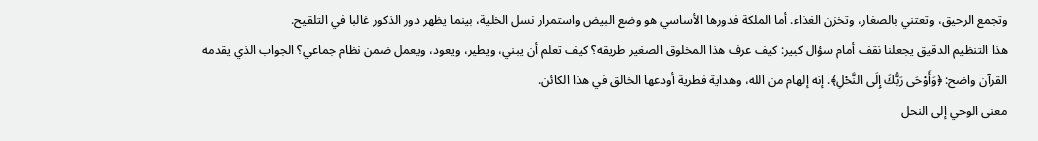وتجمع الرحيق، وتعتني بالصغار، وتخزن الغذاء. أما الملكة فدورها الأساسي هو وضع البيض واستمرار نسل الخلية، بينما يظهر دور الذكور غالبا في التلقيح.
هذا التنظيم الدقيق يجعلنا نقف أمام سؤال كبير: كيف عرف هذا المخلوق الصغير طريقه؟ كيف تعلم أن يبني، ويطير، ويعود، ويعمل ضمن نظام جماعي؟ الجواب الذي يقدمه القرآن واضح: ﴿وَأَوْحَى رَبُّكَ إِلَى النَّحْلِ﴾. إنه إلهام من الله، وهداية فطرية أودعها الخالق في هذا الكائن.
معنى الوحي إلى النحل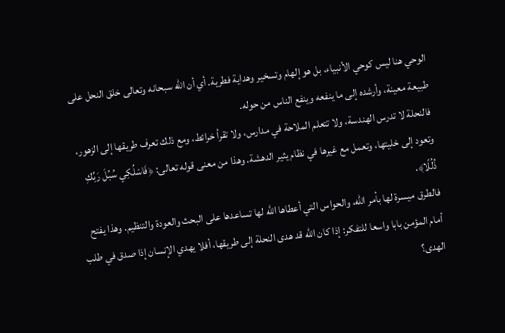الوحي هنا ليس كوحي الأنبياء، بل هو إلهام وتسخير وهداية فطرية. أي أن الله سبحانه وتعالى خلق النحل على طبيعة معينة، وأرشده إلى ما ينفعه وينفع الناس من حوله.
فالنحلة لا تدرس الهندسة، ولا تتعلم الملاحة في مدارس، ولا تقرأ خرائط، ومع ذلك تعرف طريقها إلى الزهور، وتعود إلى خليتها، وتعمل مع غيرها في نظام يثير الدهشة. وهذا من معنى قوله تعالى: ﴿فَاسْلُكِي سُبُلَ رَبِّكِ ذُلُلًا﴾.
فالطرق ميسرة لها بأمر الله، والحواس التي أعطاها الله لها تساعدها على البحث والعودة والتنظيم. وهذا يفتح أمام المؤمن بابا واسعا للتفكر: إذا كان الله قد هدى النحلة إلى طريقها، أفلا يهدي الإنسان إذا صدق في طلب الهدى؟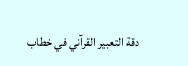دقة التعبير القرآني في خطاب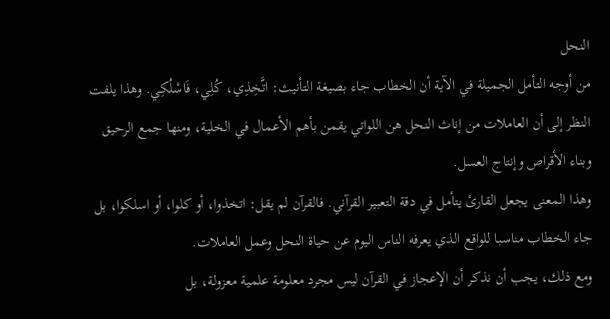النحل
من أوجه التأمل الجميلة في الآية أن الخطاب جاء بصيغة التأنيث: اتَّخِذِي، كُلِي، فَاسْلُكِي. وهذا يلفت النظر إلى أن العاملات من إناث النحل هن اللواتي يقمن بأهم الأعمال في الخلية، ومنها جمع الرحيق وبناء الأقراص وإنتاج العسل.
وهذا المعنى يجعل القارئ يتأمل في دقة التعبير القرآني. فالقرآن لم يقل: اتخذوا، أو كلوا، أو اسلكوا، بل جاء الخطاب مناسبا للواقع الذي يعرفه الناس اليوم عن حياة النحل وعمل العاملات.
ومع ذلك، يجب أن نذكر أن الإعجاز في القرآن ليس مجرد معلومة علمية معزولة، بل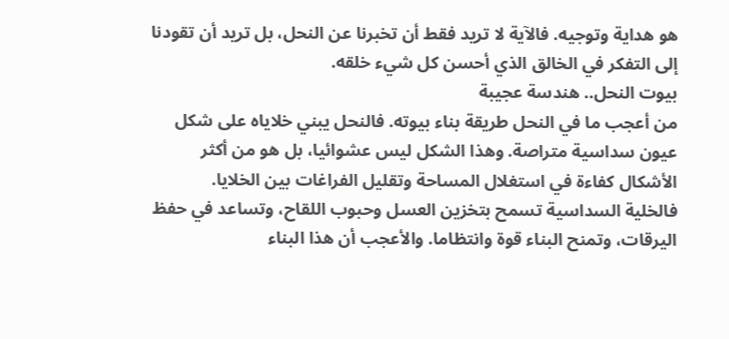هو هداية وتوجيه. فالآية لا تريد فقط أن تخبرنا عن النحل، بل تريد أن تقودنا إلى التفكر في الخالق الذي أحسن كل شيء خلقه.
بيوت النحل.. هندسة عجيبة
من أعجب ما في النحل طريقة بناء بيوته. فالنحل يبني خلاياه على شكل عيون سداسية متراصة. وهذا الشكل ليس عشوائيا، بل هو من أكثر الأشكال كفاءة في استغلال المساحة وتقليل الفراغات بين الخلايا.
فالخلية السداسية تسمح بتخزين العسل وحبوب اللقاح، وتساعد في حفظ اليرقات، وتمنح البناء قوة وانتظاما. والأعجب أن هذا البناء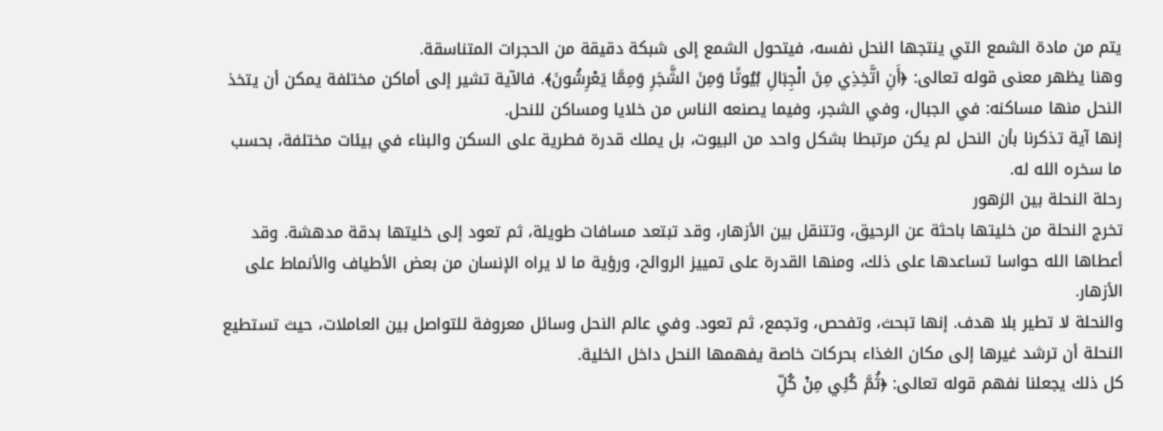يتم من مادة الشمع التي ينتجها النحل نفسه، فيتحول الشمع إلى شبكة دقيقة من الحجرات المتناسقة.
وهنا يظهر معنى قوله تعالى: ﴿أَنِ اتَّخِذِي مِنَ الْجِبَالِ بُيُوتًا وَمِنَ الشَّجَرِ وَمِمَّا يَعْرِشُونَ﴾. فالآية تشير إلى أماكن مختلفة يمكن أن يتخذ النحل منها مساكنه: في الجبال، وفي الشجر، وفيما يصنعه الناس من خلايا ومساكن للنحل.
إنها آية تذكرنا بأن النحل لم يكن مرتبطا بشكل واحد من البيوت، بل يملك قدرة فطرية على السكن والبناء في بيئات مختلفة، بحسب ما سخره الله له.
رحلة النحلة بين الزهور
تخرج النحلة من خليتها باحثة عن الرحيق، وتتنقل بين الأزهار، وقد تبتعد مسافات طويلة، ثم تعود إلى خليتها بدقة مدهشة. وقد أعطاها الله حواسا تساعدها على ذلك، ومنها القدرة على تمييز الروائح، ورؤية ما لا يراه الإنسان من بعض الأطياف والأنماط على الأزهار.
والنحلة لا تطير بلا هدف. إنها تبحث، وتفحص، وتجمع، ثم تعود. وفي عالم النحل وسائل معروفة للتواصل بين العاملات، حيث تستطيع النحلة أن ترشد غيرها إلى مكان الغذاء بحركات خاصة يفهمها النحل داخل الخلية.
كل ذلك يجعلنا نفهم قوله تعالى: ﴿ثُمَّ كُلِي مِنْ كُلِّ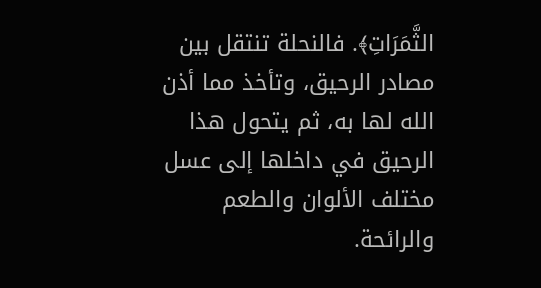الثَّمَرَاتِ﴾. فالنحلة تنتقل بين مصادر الرحيق، وتأخذ مما أذن الله لها به، ثم يتحول هذا الرحيق في داخلها إلى عسل مختلف الألوان والطعم والرائحة.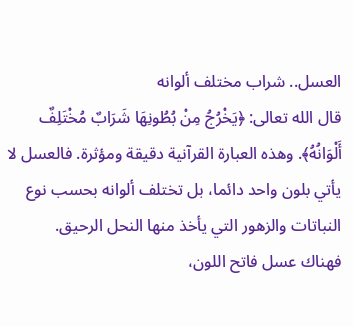العسل.. شراب مختلف ألوانه
قال الله تعالى: ﴿يَخْرُجُ مِنْ بُطُونِهَا شَرَابٌ مُخْتَلِفٌ أَلْوَانُهُ﴾. وهذه العبارة القرآنية دقيقة ومؤثرة. فالعسل لا يأتي بلون واحد دائما، بل تختلف ألوانه بحسب نوع النباتات والزهور التي يأخذ منها النحل الرحيق.
فهناك عسل فاتح اللون،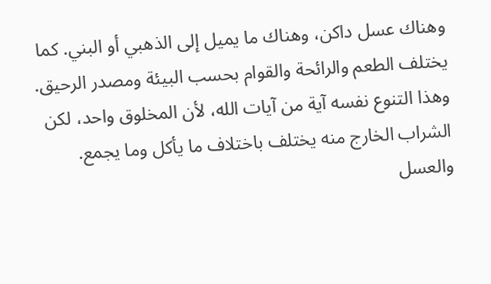وهناك عسل داكن، وهناك ما يميل إلى الذهبي أو البني. كما يختلف الطعم والرائحة والقوام بحسب البيئة ومصدر الرحيق. وهذا التنوع نفسه آية من آيات الله، لأن المخلوق واحد، لكن الشراب الخارج منه يختلف باختلاف ما يأكل وما يجمع.
والعسل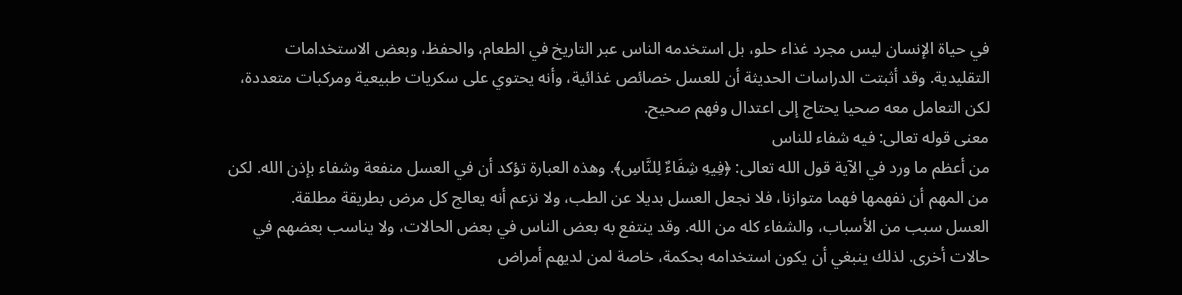في حياة الإنسان ليس مجرد غذاء حلو، بل استخدمه الناس عبر التاريخ في الطعام، والحفظ، وبعض الاستخدامات التقليدية. وقد أثبتت الدراسات الحديثة أن للعسل خصائص غذائية، وأنه يحتوي على سكريات طبيعية ومركبات متعددة، لكن التعامل معه صحيا يحتاج إلى اعتدال وفهم صحيح.
معنى قوله تعالى: فيه شفاء للناس
من أعظم ما ورد في الآية قول الله تعالى: ﴿فِيهِ شِفَاءٌ لِلنَّاسِ﴾. وهذه العبارة تؤكد أن في العسل منفعة وشفاء بإذن الله. لكن من المهم أن نفهمها فهما متوازنا، فلا نجعل العسل بديلا عن الطب، ولا نزعم أنه يعالج كل مرض بطريقة مطلقة.
العسل سبب من الأسباب، والشفاء كله من الله. وقد ينتفع به بعض الناس في بعض الحالات، ولا يناسب بعضهم في حالات أخرى. لذلك ينبغي أن يكون استخدامه بحكمة، خاصة لمن لديهم أمراض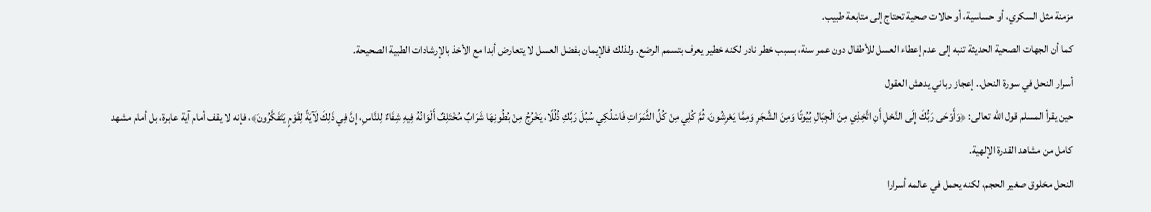مزمنة مثل السكري، أو حساسية، أو حالات صحية تحتاج إلى متابعة طبيب.
كما أن الجهات الصحية الحديثة تنبه إلى عدم إعطاء العسل للأطفال دون عمر سنة، بسبب خطر نادر لكنه خطير يعرف بتسمم الرضع. ولذلك فالإيمان بفضل العسل لا يتعارض أبدا مع الأخذ بالإرشادات الطبية الصحيحة.
أسرار النحل في سورة النحل.. إعجاز رباني يدهش العقول
حين يقرأ المسلم قول الله تعالى: ﴿وَأَوْحَى رَبُّكَ إِلَى النَّحْلِ أَنِ اتَّخِذِي مِنَ الْجِبَالِ بُيُوتًا وَمِنَ الشَّجَرِ وَمِمَّا يَعْرِشُونَ، ثُمَّ كُلِي مِنْ كُلِّ الثَّمَرَاتِ فَاسْلُكِي سُبُلَ رَبِّكِ ذُلُلًا، يَخْرُجُ مِنْ بُطُونِهَا شَرَابٌ مُخْتَلِفٌ أَلْوَانُهُ فِيهِ شِفَاءٌ لِلنَّاسِ، إِنَّ فِي ذَلِكَ لَآيَةً لِقَوْمٍ يَتَفَكَّرُونَ﴾، فإنه لا يقف أمام آية عابرة، بل أمام مشهد كامل من مشاهد القدرة الإلهية.
النحل مخلوق صغير الحجم، لكنه يحمل في عالمه أسرارا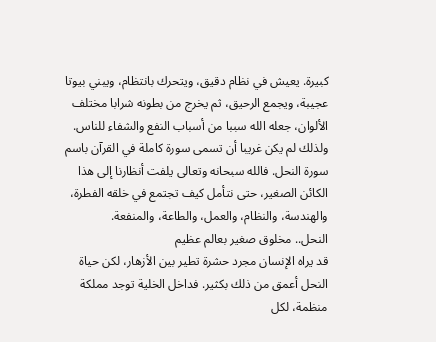كبيرة. يعيش في نظام دقيق، ويتحرك بانتظام، ويبني بيوتا عجيبة، ويجمع الرحيق، ثم يخرج من بطونه شرابا مختلف الألوان، جعله الله سببا من أسباب النفع والشفاء للناس.
ولذلك لم يكن غريبا أن تسمى سورة كاملة في القرآن باسم سورة النحل. فالله سبحانه وتعالى يلفت أنظارنا إلى هذا الكائن الصغير، حتى نتأمل كيف تجتمع في خلقه الفطرة، والهندسة، والنظام، والعمل، والطاعة، والمنفعة.
النحل.. مخلوق صغير بعالم عظيم
قد يراه الإنسان مجرد حشرة تطير بين الأزهار، لكن حياة النحل أعمق من ذلك بكثير. فداخل الخلية توجد مملكة منظمة، لكل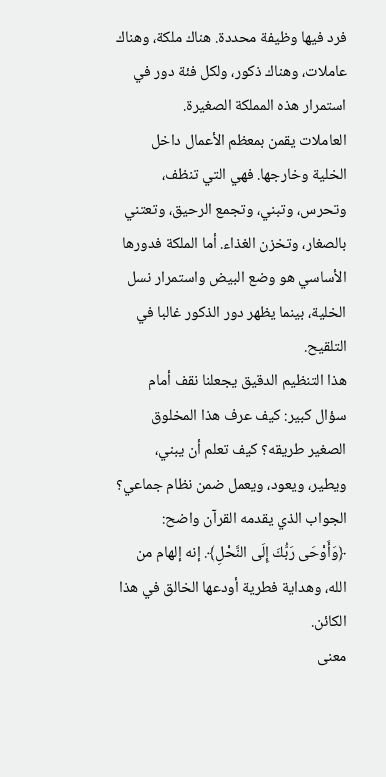فرد فيها وظيفة محددة. هناك ملكة، وهناك عاملات، وهناك ذكور، ولكل فئة دور في استمرار هذه المملكة الصغيرة.
العاملات يقمن بمعظم الأعمال داخل الخلية وخارجها. فهي التي تنظف، وتحرس، وتبني، وتجمع الرحيق، وتعتني بالصغار، وتخزن الغذاء. أما الملكة فدورها الأساسي هو وضع البيض واستمرار نسل الخلية، بينما يظهر دور الذكور غالبا في التلقيح.
هذا التنظيم الدقيق يجعلنا نقف أمام سؤال كبير: كيف عرف هذا المخلوق الصغير طريقه؟ كيف تعلم أن يبني، ويطير، ويعود، ويعمل ضمن نظام جماعي؟ الجواب الذي يقدمه القرآن واضح: ﴿وَأَوْحَى رَبُّكَ إِلَى النَّحْلِ﴾. إنه إلهام من الله، وهداية فطرية أودعها الخالق في هذا الكائن.
معنى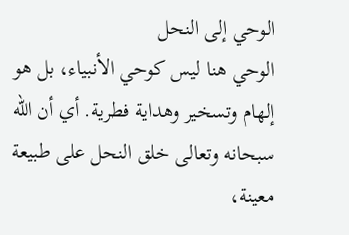الوحي إلى النحل
الوحي هنا ليس كوحي الأنبياء، بل هو إلهام وتسخير وهداية فطرية. أي أن الله سبحانه وتعالى خلق النحل على طبيعة معينة،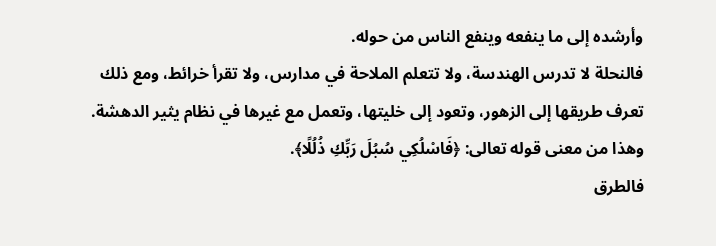وأرشده إلى ما ينفعه وينفع الناس من حوله.
فالنحلة لا تدرس الهندسة، ولا تتعلم الملاحة في مدارس، ولا تقرأ خرائط، ومع ذلك تعرف طريقها إلى الزهور، وتعود إلى خليتها، وتعمل مع غيرها في نظام يثير الدهشة. وهذا من معنى قوله تعالى: ﴿فَاسْلُكِي سُبُلَ رَبِّكِ ذُلُلًا﴾.
فالطرق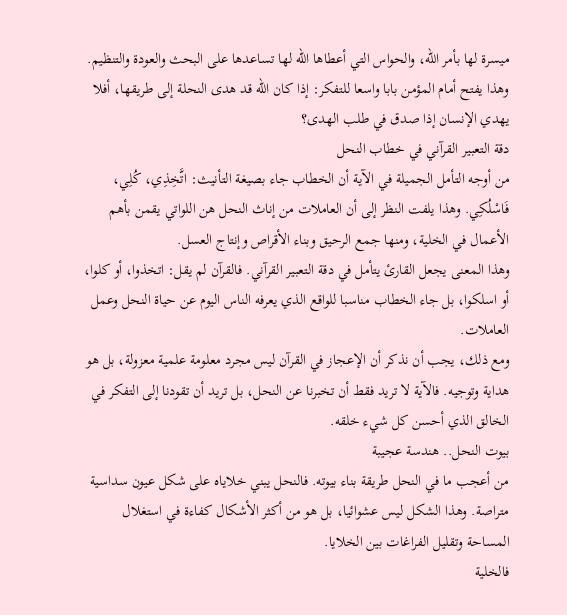ميسرة لها بأمر الله، والحواس التي أعطاها الله لها تساعدها على البحث والعودة والتنظيم. وهذا يفتح أمام المؤمن بابا واسعا للتفكر: إذا كان الله قد هدى النحلة إلى طريقها، أفلا يهدي الإنسان إذا صدق في طلب الهدى؟
دقة التعبير القرآني في خطاب النحل
من أوجه التأمل الجميلة في الآية أن الخطاب جاء بصيغة التأنيث: اتَّخِذِي، كُلِي، فَاسْلُكِي. وهذا يلفت النظر إلى أن العاملات من إناث النحل هن اللواتي يقمن بأهم الأعمال في الخلية، ومنها جمع الرحيق وبناء الأقراص وإنتاج العسل.
وهذا المعنى يجعل القارئ يتأمل في دقة التعبير القرآني. فالقرآن لم يقل: اتخذوا، أو كلوا، أو اسلكوا، بل جاء الخطاب مناسبا للواقع الذي يعرفه الناس اليوم عن حياة النحل وعمل العاملات.
ومع ذلك، يجب أن نذكر أن الإعجاز في القرآن ليس مجرد معلومة علمية معزولة، بل هو هداية وتوجيه. فالآية لا تريد فقط أن تخبرنا عن النحل، بل تريد أن تقودنا إلى التفكر في الخالق الذي أحسن كل شيء خلقه.
بيوت النحل.. هندسة عجيبة
من أعجب ما في النحل طريقة بناء بيوته. فالنحل يبني خلاياه على شكل عيون سداسية متراصة. وهذا الشكل ليس عشوائيا، بل هو من أكثر الأشكال كفاءة في استغلال المساحة وتقليل الفراغات بين الخلايا.
فالخلية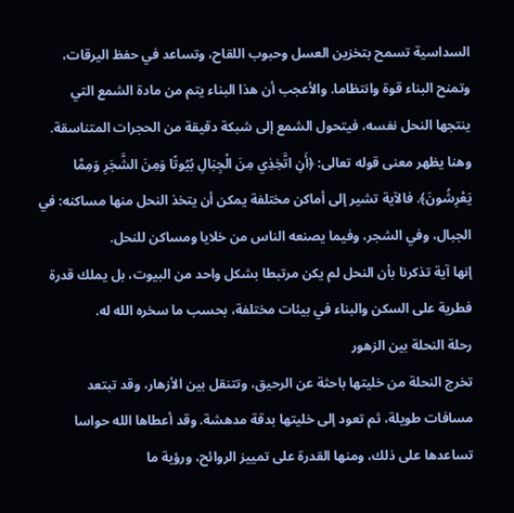السداسية تسمح بتخزين العسل وحبوب اللقاح، وتساعد في حفظ اليرقات، وتمنح البناء قوة وانتظاما. والأعجب أن هذا البناء يتم من مادة الشمع التي ينتجها النحل نفسه، فيتحول الشمع إلى شبكة دقيقة من الحجرات المتناسقة.
وهنا يظهر معنى قوله تعالى: ﴿أَنِ اتَّخِذِي مِنَ الْجِبَالِ بُيُوتًا وَمِنَ الشَّجَرِ وَمِمَّا يَعْرِشُونَ﴾. فالآية تشير إلى أماكن مختلفة يمكن أن يتخذ النحل منها مساكنه: في الجبال، وفي الشجر، وفيما يصنعه الناس من خلايا ومساكن للنحل.
إنها آية تذكرنا بأن النحل لم يكن مرتبطا بشكل واحد من البيوت، بل يملك قدرة فطرية على السكن والبناء في بيئات مختلفة، بحسب ما سخره الله له.
رحلة النحلة بين الزهور
تخرج النحلة من خليتها باحثة عن الرحيق، وتتنقل بين الأزهار، وقد تبتعد مسافات طويلة، ثم تعود إلى خليتها بدقة مدهشة. وقد أعطاها الله حواسا تساعدها على ذلك، ومنها القدرة على تمييز الروائح، ورؤية ما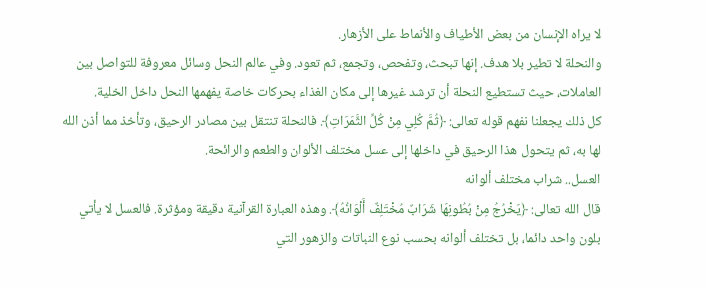لا يراه الإنسان من بعض الأطياف والأنماط على الأزهار.
والنحلة لا تطير بلا هدف. إنها تبحث، وتفحص، وتجمع، ثم تعود. وفي عالم النحل وسائل معروفة للتواصل بين العاملات، حيث تستطيع النحلة أن ترشد غيرها إلى مكان الغذاء بحركات خاصة يفهمها النحل داخل الخلية.
كل ذلك يجعلنا نفهم قوله تعالى: ﴿ثُمَّ كُلِي مِنْ كُلِّ الثَّمَرَاتِ﴾. فالنحلة تنتقل بين مصادر الرحيق، وتأخذ مما أذن الله لها به، ثم يتحول هذا الرحيق في داخلها إلى عسل مختلف الألوان والطعم والرائحة.
العسل.. شراب مختلف ألوانه
قال الله تعالى: ﴿يَخْرُجُ مِنْ بُطُونِهَا شَرَابٌ مُخْتَلِفٌ أَلْوَانُهُ﴾. وهذه العبارة القرآنية دقيقة ومؤثرة. فالعسل لا يأتي بلون واحد دائما، بل تختلف ألوانه بحسب نوع النباتات والزهور التي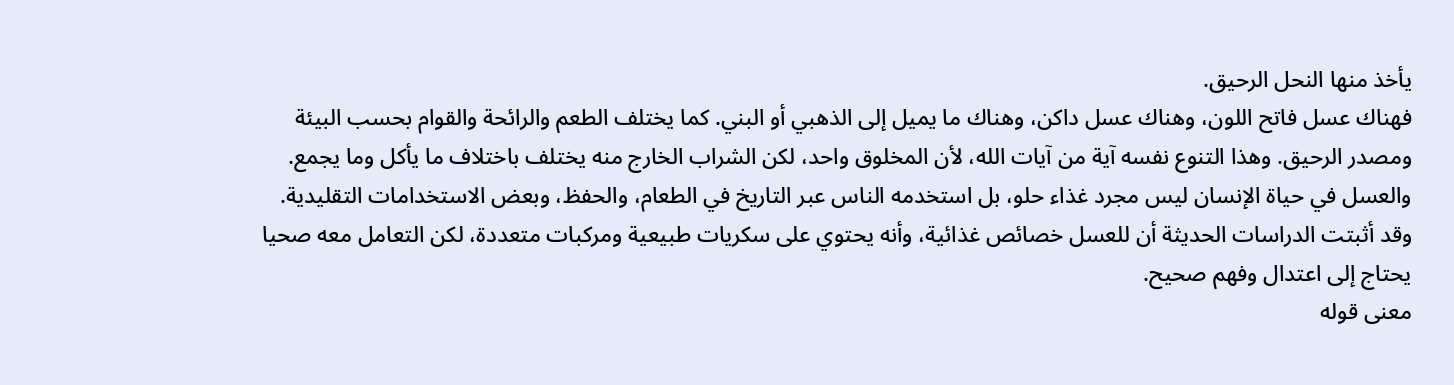يأخذ منها النحل الرحيق.
فهناك عسل فاتح اللون، وهناك عسل داكن، وهناك ما يميل إلى الذهبي أو البني. كما يختلف الطعم والرائحة والقوام بحسب البيئة ومصدر الرحيق. وهذا التنوع نفسه آية من آيات الله، لأن المخلوق واحد، لكن الشراب الخارج منه يختلف باختلاف ما يأكل وما يجمع.
والعسل في حياة الإنسان ليس مجرد غذاء حلو، بل استخدمه الناس عبر التاريخ في الطعام، والحفظ، وبعض الاستخدامات التقليدية. وقد أثبتت الدراسات الحديثة أن للعسل خصائص غذائية، وأنه يحتوي على سكريات طبيعية ومركبات متعددة، لكن التعامل معه صحيا يحتاج إلى اعتدال وفهم صحيح.
معنى قوله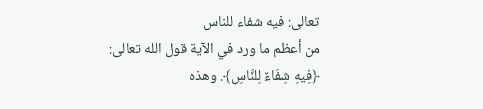تعالى: فيه شفاء للناس
من أعظم ما ورد في الآية قول الله تعالى: ﴿فِيهِ شِفَاءٌ لِلنَّاسِ﴾. وهذه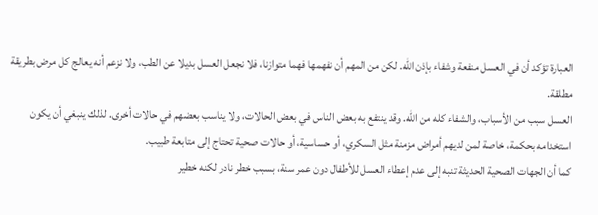العبارة تؤكد أن في العسل منفعة وشفاء بإذن الله. لكن من المهم أن نفهمها فهما متوازنا، فلا نجعل العسل بديلا عن الطب، ولا نزعم أنه يعالج كل مرض بطريقة مطلقة.
العسل سبب من الأسباب، والشفاء كله من الله. وقد ينتفع به بعض الناس في بعض الحالات، ولا يناسب بعضهم في حالات أخرى. لذلك ينبغي أن يكون استخدامه بحكمة، خاصة لمن لديهم أمراض مزمنة مثل السكري، أو حساسية، أو حالات صحية تحتاج إلى متابعة طبيب.
كما أن الجهات الصحية الحديثة تنبه إلى عدم إعطاء العسل للأطفال دون عمر سنة، بسبب خطر نادر لكنه خطير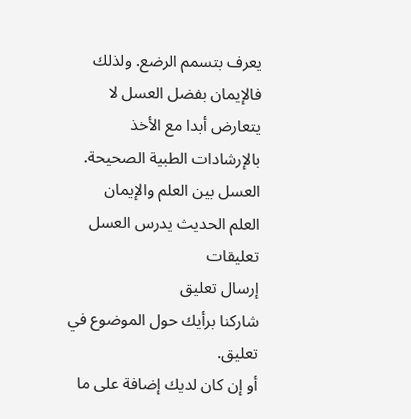يعرف بتسمم الرضع. ولذلك فالإيمان بفضل العسل لا يتعارض أبدا مع الأخذ بالإرشادات الطبية الصحيحة.
العسل بين العلم والإيمان
العلم الحديث يدرس العسل
تعليقات
إرسال تعليق
شاركنا برأيك حول الموضوع في تعليق.
أو إن كان لديك إضافة على ما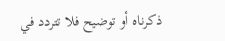ذكرناه أو توضيح فلا تتردد في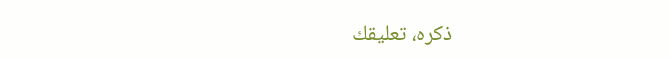ذكره، تعليقك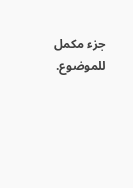جزء مكمل للموضوع.